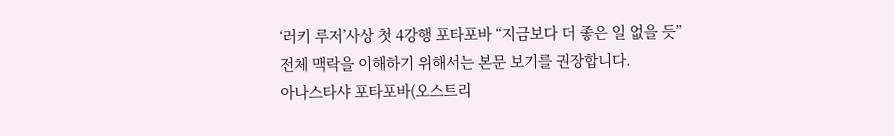‘러키 루저’사상 첫 4강행 포타포바 “지금보다 더 좋은 일 없을 듯”
전체 맥락을 이해하기 위해서는 본문 보기를 권장합니다.
아나스타샤 포타포바(오스트리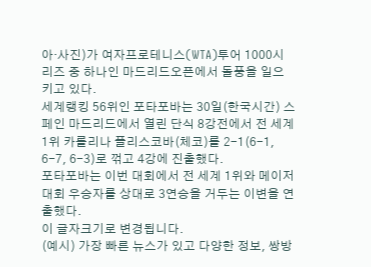아·사진)가 여자프로테니스(WTA)투어 1000시리즈 중 하나인 마드리드오픈에서 돌풍을 일으키고 있다.
세계랭킹 56위인 포타포바는 30일(한국시간) 스페인 마드리드에서 열린 단식 8강전에서 전 세계 1위 카롤리나 플리스코바(체코)를 2-1(6-1, 6-7, 6-3)로 꺾고 4강에 진출했다.
포타포바는 이번 대회에서 전 세계 1위와 메이저대회 우승자를 상대로 3연승을 거두는 이변을 연출했다.
이 글자크기로 변경됩니다.
(예시) 가장 빠른 뉴스가 있고 다양한 정보, 쌍방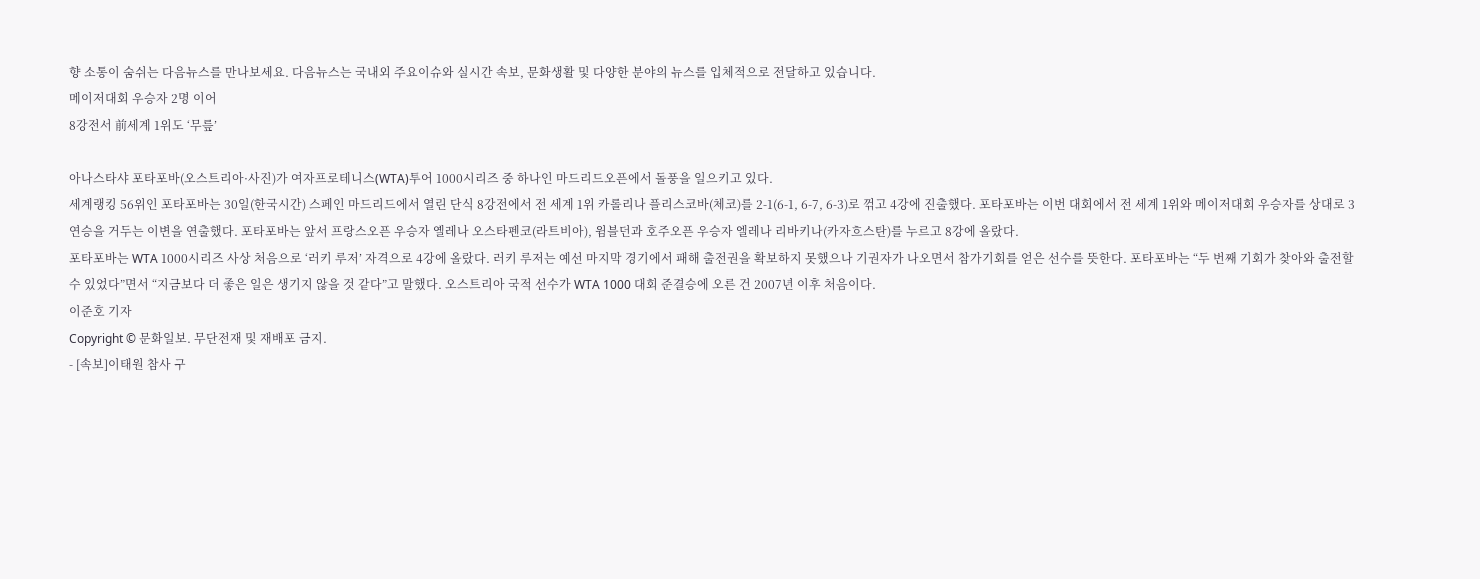향 소통이 숨쉬는 다음뉴스를 만나보세요. 다음뉴스는 국내외 주요이슈와 실시간 속보, 문화생활 및 다양한 분야의 뉴스를 입체적으로 전달하고 있습니다.
메이저대회 우승자 2명 이어
8강전서 前세계 1위도 ‘무릎’

아나스타샤 포타포바(오스트리아·사진)가 여자프로테니스(WTA)투어 1000시리즈 중 하나인 마드리드오픈에서 돌풍을 일으키고 있다.
세계랭킹 56위인 포타포바는 30일(한국시간) 스페인 마드리드에서 열린 단식 8강전에서 전 세계 1위 카롤리나 플리스코바(체코)를 2-1(6-1, 6-7, 6-3)로 꺾고 4강에 진출했다. 포타포바는 이번 대회에서 전 세계 1위와 메이저대회 우승자를 상대로 3연승을 거두는 이변을 연출했다. 포타포바는 앞서 프랑스오픈 우승자 옐레나 오스타펜코(라트비아), 윔블던과 호주오픈 우승자 엘레나 리바키나(카자흐스탄)를 누르고 8강에 올랐다.
포타포바는 WTA 1000시리즈 사상 처음으로 ‘러키 루저’ 자격으로 4강에 올랐다. 러키 루저는 예선 마지막 경기에서 패해 출전권을 확보하지 못했으나 기권자가 나오면서 참가기회를 얻은 선수를 뜻한다. 포타포바는 “두 번째 기회가 찾아와 출전할 수 있었다”면서 “지금보다 더 좋은 일은 생기지 않을 것 같다”고 말했다. 오스트리아 국적 선수가 WTA 1000 대회 준결승에 오른 건 2007년 이후 처음이다.
이준호 기자
Copyright © 문화일보. 무단전재 및 재배포 금지.
- [속보]이태원 참사 구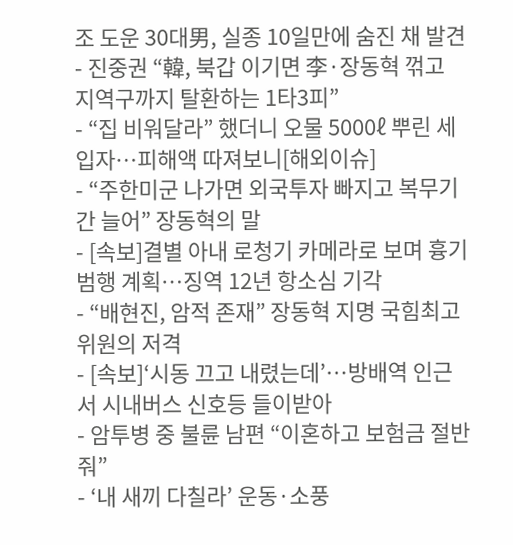조 도운 30대男, 실종 10일만에 숨진 채 발견
- 진중권 “韓, 북갑 이기면 李·장동혁 꺾고 지역구까지 탈환하는 1타3피”
- “집 비워달라” 했더니 오물 5000ℓ 뿌린 세입자…피해액 따져보니[해외이슈]
- “주한미군 나가면 외국투자 빠지고 복무기간 늘어” 장동혁의 말
- [속보]결별 아내 로청기 카메라로 보며 흉기 범행 계획…징역 12년 항소심 기각
- “배현진, 암적 존재” 장동혁 지명 국힘최고위원의 저격
- [속보]‘시동 끄고 내렸는데’…방배역 인근서 시내버스 신호등 들이받아
- 암투병 중 불륜 남편 “이혼하고 보험금 절반 줘”
- ‘내 새끼 다칠라’ 운동·소풍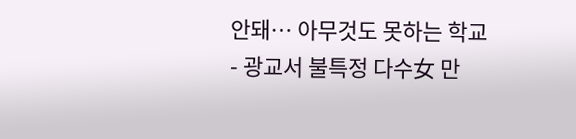안돼… 아무것도 못하는 학교
- 광교서 불특정 다수女 만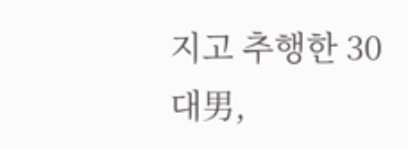지고 추행한 30대男,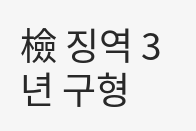檢 징역 3년 구형